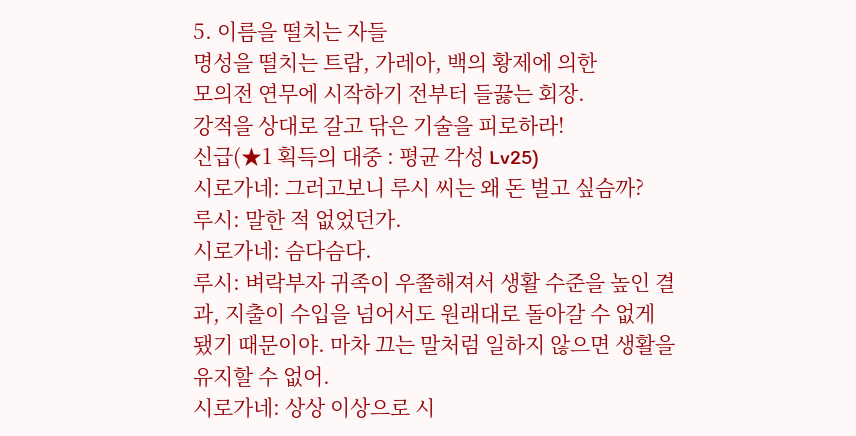5. 이름을 떨치는 자들
명성을 떨치는 트람, 가레아, 백의 황제에 의한
모의전 연무에 시작하기 전부터 들끓는 회장.
강적을 상대로 갈고 닦은 기술을 피로하라!
신급(★1 획득의 대중 : 평균 각성 Lv25)
시로가네: 그러고보니 루시 씨는 왜 돈 벌고 싶슴까?
루시: 말한 적 없었던가.
시로가네: 슴다슴다.
루시: 벼락부자 귀족이 우쭐해져서 생활 수준을 높인 결과, 지출이 수입을 넘어서도 원래대로 돌아갈 수 없게 됐기 때문이야. 마차 끄는 말처럼 일하지 않으면 생활을 유지할 수 없어.
시로가네: 상상 이상으로 시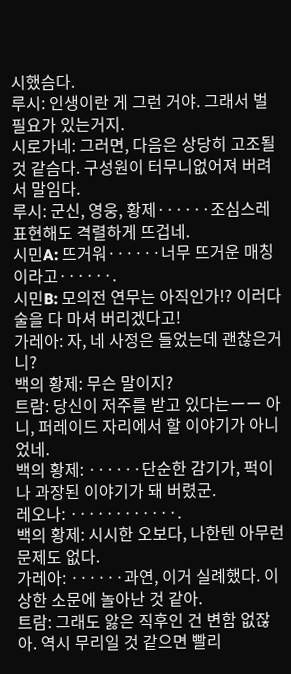시했슴다.
루시: 인생이란 게 그런 거야. 그래서 벌 필요가 있는거지.
시로가네: 그러면, 다음은 상당히 고조될 것 같슴다. 구성원이 터무니없어져 버려서 말임다.
루시: 군신, 영웅, 황제······조심스레 표현해도 격렬하게 뜨겁네.
시민A: 뜨거워······너무 뜨거운 매칭이라고······.
시민B: 모의전 연무는 아직인가!? 이러다 술을 다 마셔 버리겠다고!
가레아: 자, 네 사정은 들었는데 괜찮은거니?
백의 황제: 무슨 말이지?
트람: 당신이 저주를 받고 있다는ーー 아니, 퍼레이드 자리에서 할 이야기가 아니었네.
백의 황제: ······단순한 감기가, 퍽이나 과장된 이야기가 돼 버렸군.
레오나: ············.
백의 황제: 시시한 오보다, 나한텐 아무런 문제도 없다.
가레아: ······과연, 이거 실례했다. 이상한 소문에 놀아난 것 같아.
트람: 그래도 앓은 직후인 건 변함 없잖아. 역시 무리일 것 같으면 빨리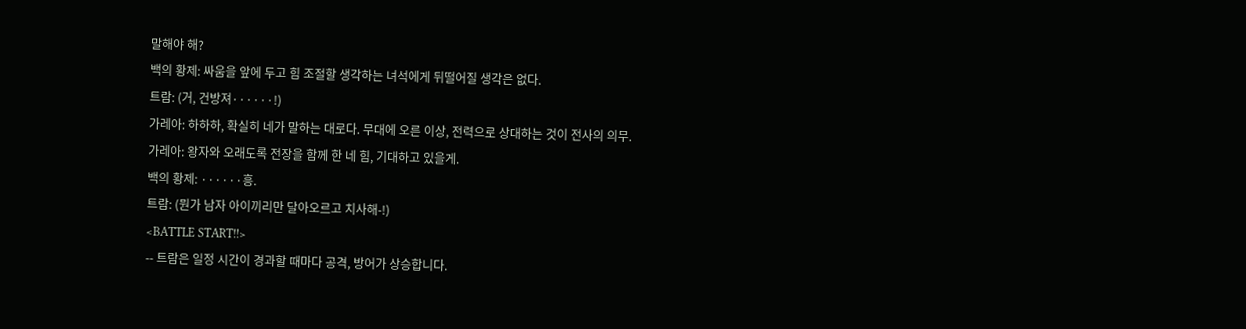말해야 해?
백의 황제: 싸움을 앞에 두고 힘 조절할 생각하는 녀석에게 뒤떨어질 생각은 없다.
트람: (거, 건방져······!)
가레아: 하하하, 확실히 네가 말하는 대로다. 무대에 오른 이상, 전력으로 상대하는 것이 전사의 의무.
가레아: 왕자와 오래도록 전장을 함께 한 네 힘, 기대하고 있을게.
백의 황제: ······흥.
트람: (뭔가 남자 아이끼리만 달아오르고 치사해-!)
<BATTLE START!!>
-- 트람은 일정 시간이 경과할 때마다 공격, 방어가 상승합니다.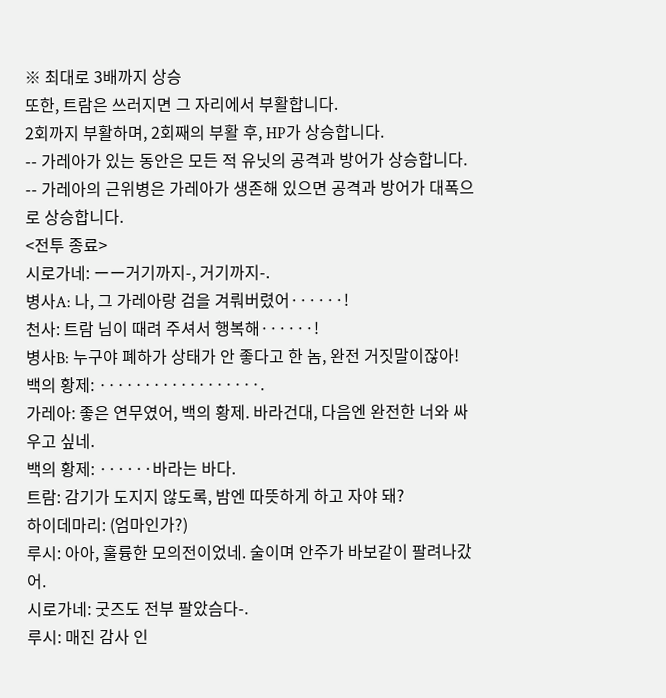※ 최대로 3배까지 상승
또한, 트람은 쓰러지면 그 자리에서 부활합니다.
2회까지 부활하며, 2회째의 부활 후, HP가 상승합니다.
-- 가레아가 있는 동안은 모든 적 유닛의 공격과 방어가 상승합니다.
-- 가레아의 근위병은 가레아가 생존해 있으면 공격과 방어가 대폭으로 상승합니다.
<전투 종료>
시로가네: ーー거기까지-, 거기까지-.
병사A: 나, 그 가레아랑 검을 겨뤄버렸어······!
천사: 트람 님이 때려 주셔서 행복해······!
병사B: 누구야 폐하가 상태가 안 좋다고 한 놈, 완전 거짓말이잖아!
백의 황제: ··················.
가레아: 좋은 연무였어, 백의 황제. 바라건대, 다음엔 완전한 너와 싸우고 싶네.
백의 황제: ······바라는 바다.
트람: 감기가 도지지 않도록, 밤엔 따뜻하게 하고 자야 돼?
하이데마리: (엄마인가?)
루시: 아아, 훌륭한 모의전이었네. 술이며 안주가 바보같이 팔려나갔어.
시로가네: 굿즈도 전부 팔았슴다-.
루시: 매진 감사 인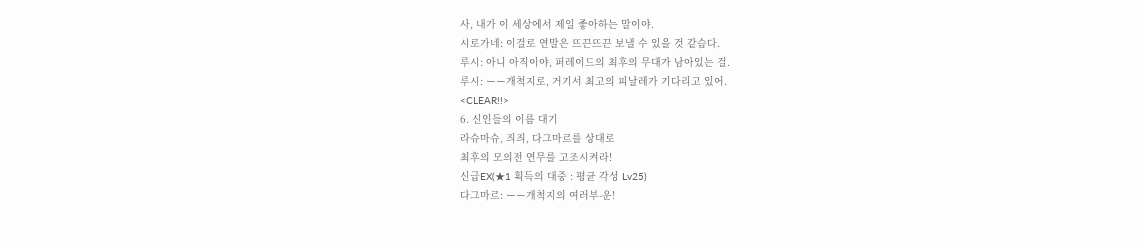사, 내가 이 세상에서 제일 좋아하는 말이야.
시로가네: 이걸로 연말은 뜨끈뜨끈 보낼 수 있을 것 같슴다.
루시: 아니 아직이야, 퍼레이드의 최후의 무대가 남아있는 걸.
루시: ーー개척지로, 거기서 최고의 피날레가 기다리고 있어.
<CLEAR!!>
6. 신인들의 이름 대기
라슈마슈, 즤즤, 다그마르를 상대로
최후의 모의전 연무를 고조시켜라!
신급EX(★1 획득의 대중 : 평균 각성 Lv25)
다그마르: ーー개척지의 여러부-운!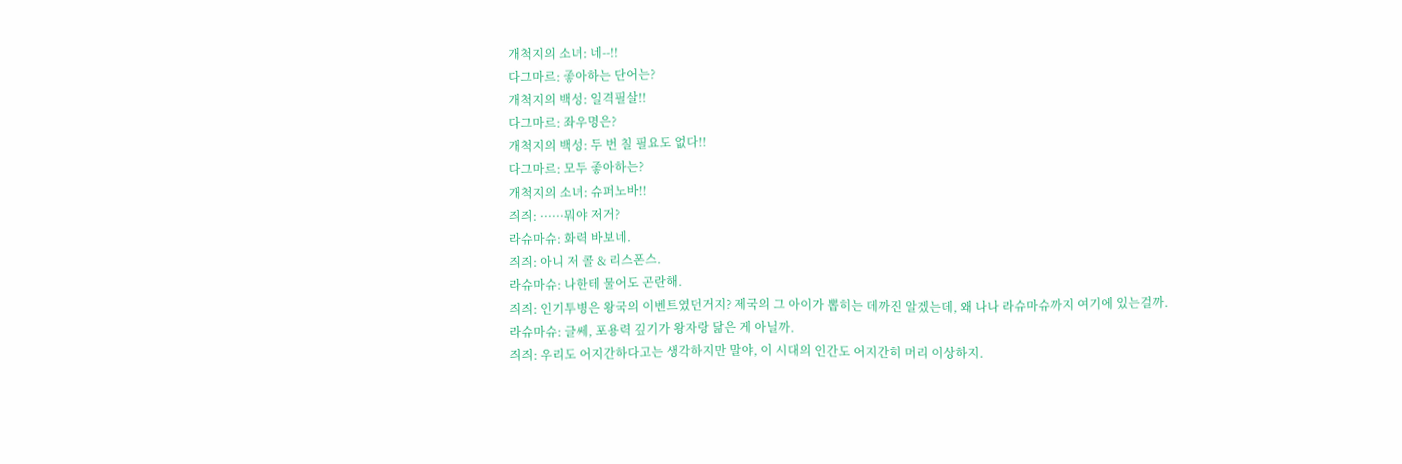개척지의 소녀: 네--!!
다그마르: 좋아하는 단어는?
개척지의 백성: 일격필살!!
다그마르: 좌우명은?
개척지의 백성: 두 번 칠 필요도 없다!!
다그마르: 모두 좋아하는?
개척지의 소녀: 슈퍼노바!!
즤즤: ······뭐야 저거?
라슈마슈: 화력 바보네.
즤즤: 아니 저 콜 & 리스폰스.
라슈마슈: 나한테 물어도 곤란해.
즤즤: 인기투병은 왕국의 이벤트였던거지? 제국의 그 아이가 뽑히는 데까진 알겠는데, 왜 나나 라슈마슈까지 여기에 있는걸까.
라슈마슈: 글쎄, 포용력 깊기가 왕자랑 닮은 게 아닐까.
즤즤: 우리도 어지간하다고는 생각하지만 말야, 이 시대의 인간도 어지간히 머리 이상하지.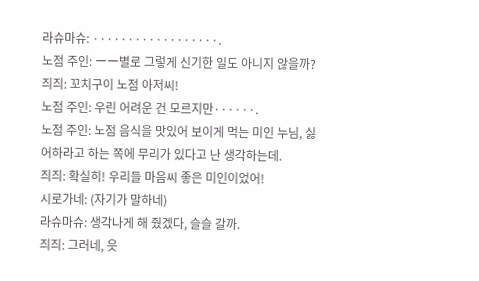라슈마슈: ··················.
노점 주인: ーー별로 그렇게 신기한 일도 아니지 않을까?
즤즤: 꼬치구이 노점 아저씨!
노점 주인: 우린 어려운 건 모르지만······.
노점 주인: 노점 음식을 맛있어 보이게 먹는 미인 누님, 싫어하라고 하는 쪽에 무리가 있다고 난 생각하는데.
즤즤: 확실히! 우리들 마음씨 좋은 미인이었어!
시로가네: (자기가 말하네)
라슈마슈: 생각나게 해 줬겠다, 슬슬 갈까.
즤즤: 그러네, 읏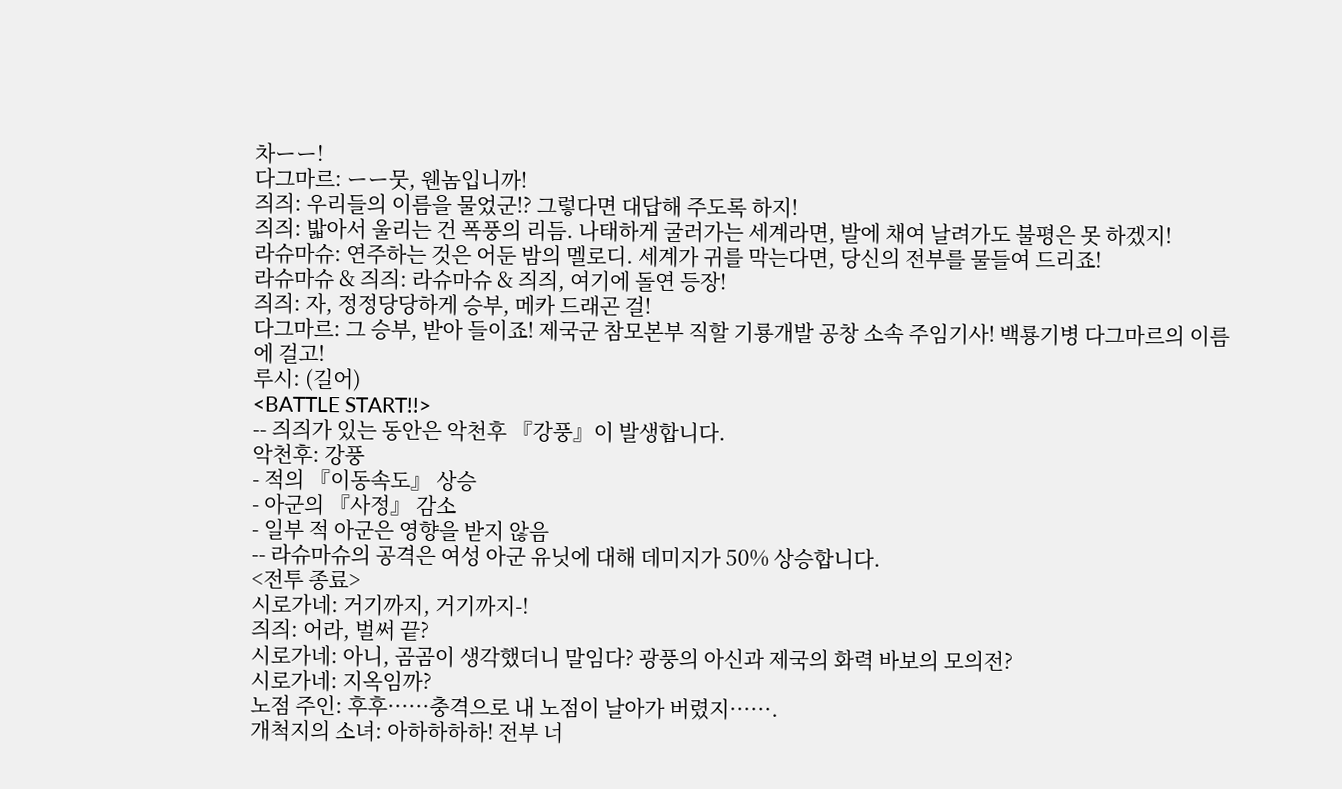차ーー!
다그마르: ーー뭇, 웬놈입니까!
즤즤: 우리들의 이름을 물었군!? 그렇다면 대답해 주도록 하지!
즤즤: 밟아서 울리는 건 폭풍의 리듬. 나태하게 굴러가는 세계라면, 발에 채여 날려가도 불평은 못 하겠지!
라슈마슈: 연주하는 것은 어둔 밤의 멜로디. 세계가 귀를 막는다면, 당신의 전부를 물들여 드리죠!
라슈마슈 & 즤즤: 라슈마슈 & 즤즤, 여기에 돌연 등장!
즤즤: 자, 정정당당하게 승부, 메카 드래곤 걸!
다그마르: 그 승부, 받아 들이죠! 제국군 참모본부 직할 기룡개발 공창 소속 주임기사! 백룡기병 다그마르의 이름에 걸고!
루시: (길어)
<BATTLE START!!>
-- 즤즤가 있는 동안은 악천후 『강풍』이 발생합니다.
악천후: 강풍
- 적의 『이동속도』 상승
- 아군의 『사정』 감소
- 일부 적 아군은 영향을 받지 않음
-- 라슈마슈의 공격은 여성 아군 유닛에 대해 데미지가 50% 상승합니다.
<전투 종료>
시로가네: 거기까지, 거기까지-!
즤즤: 어라, 벌써 끝?
시로가네: 아니, 곰곰이 생각했더니 말임다? 광풍의 아신과 제국의 화력 바보의 모의전?
시로가네: 지옥임까?
노점 주인: 후후······충격으로 내 노점이 날아가 버렸지······.
개척지의 소녀: 아하하하하! 전부 너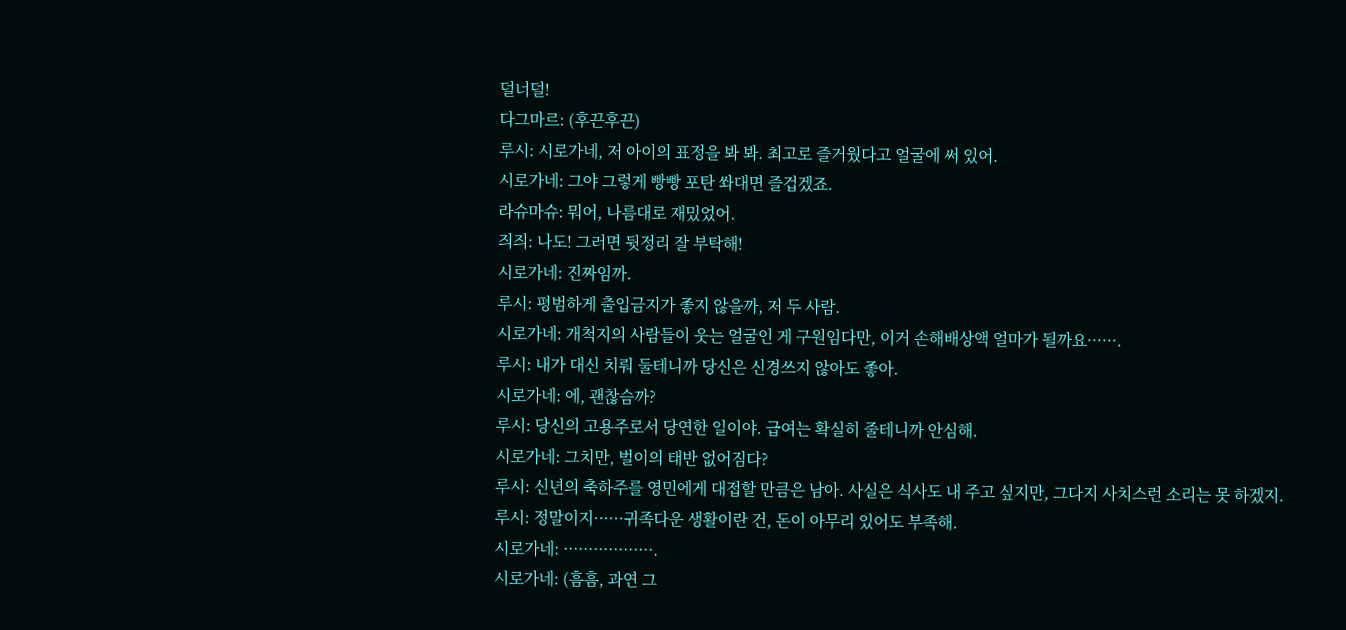덜너덜!
다그마르: (후끈후끈)
루시: 시로가네, 저 아이의 표정을 봐 봐. 최고로 즐거웠다고 얼굴에 써 있어.
시로가네: 그야 그렇게 빵빵 포탄 쏴대면 즐겁겠죠.
라슈마슈: 뭐어, 나름대로 재밌었어.
즤즤: 나도! 그러면 뒷정리 잘 부탁해!
시로가네: 진짜임까.
루시: 평범하게 출입금지가 좋지 않을까, 저 두 사람.
시로가네: 개척지의 사람들이 웃는 얼굴인 게 구원임다만, 이거 손해배상액 얼마가 될까요······.
루시: 내가 대신 치뤄 둘테니까 당신은 신경쓰지 않아도 좋아.
시로가네: 에, 괜찮슴까?
루시: 당신의 고용주로서 당연한 일이야. 급여는 확실히 줄테니까 안심해.
시로가네: 그치만, 벌이의 태반 없어짐다?
루시: 신년의 축하주를 영민에게 대접할 만큼은 남아. 사실은 식사도 내 주고 싶지만, 그다지 사치스런 소리는 못 하겠지.
루시: 정말이지······귀족다운 생활이란 건, 돈이 아무리 있어도 부족해.
시로가네: ··················.
시로가네: (흠흠, 과연 그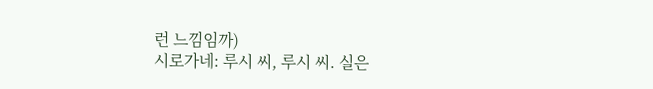런 느낌임까)
시로가네: 루시 씨, 루시 씨. 실은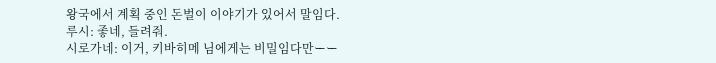왕국에서 계획 중인 돈벌이 이야기가 있어서 말임다.
루시: 좋네, 들려줘.
시로가네: 이거, 키바히메 님에게는 비밀임다만ーー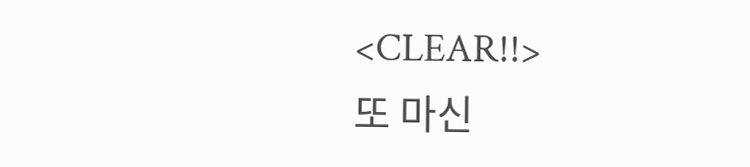<CLEAR!!>
또 마신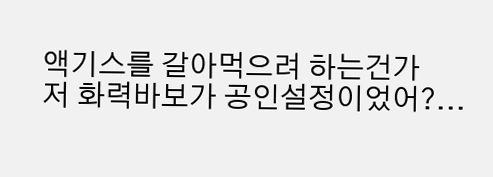액기스를 갈아먹으려 하는건가
저 화력바보가 공인설정이었어?...